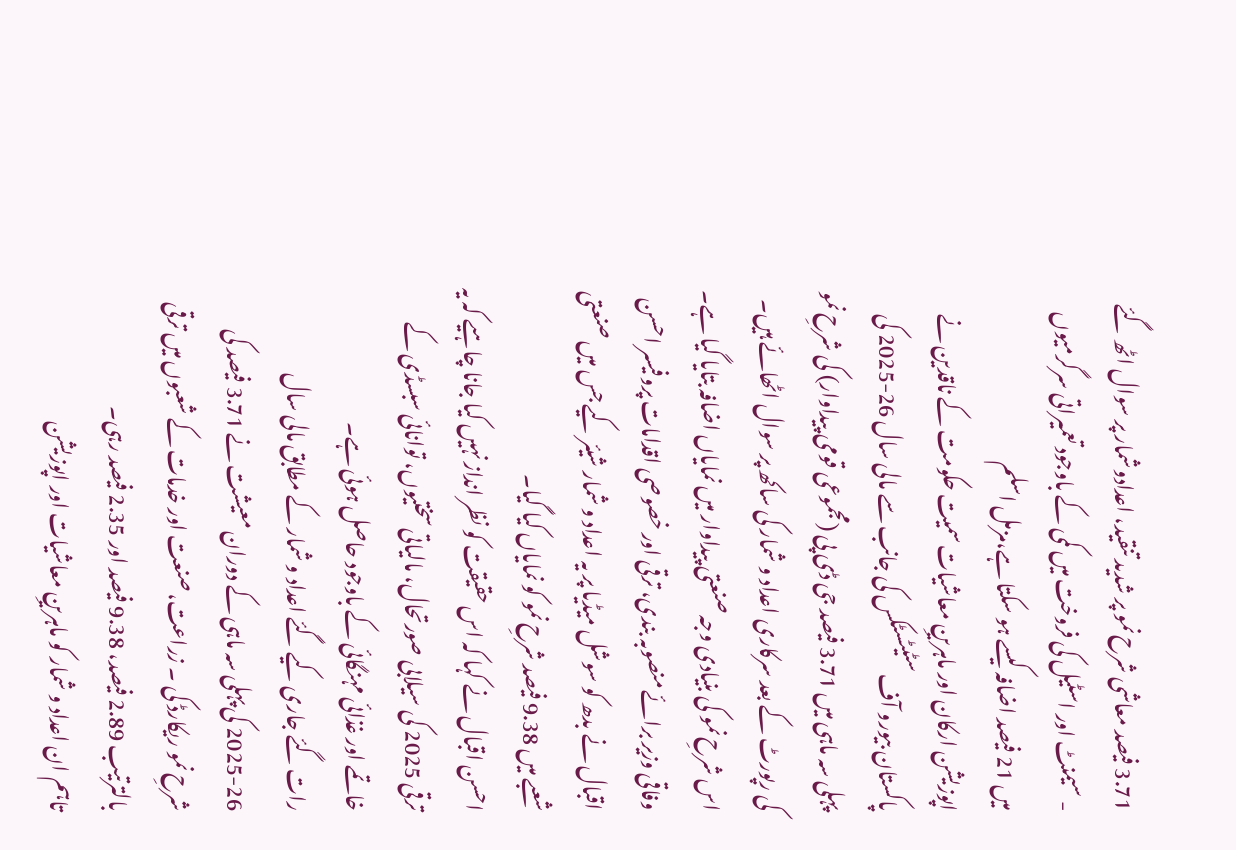3.71 فیصد معاشی شرح نمو پر شدید تنقید، اعدادوشمار پر سوال اٹھ گئے
- سیمنٹ اور اسٹیل کی فروخت میں کمی کے باوجود تعمیراتی سرگرمیوں میں 21 فیصد اضافہ کیسے ہو سکتا ہے،مزمل اسلم
اپوزیشن ارکان اور ماہرینِ معاشیات سمیت حکومت کے ناقدین نے پاکستان بیورو آف سٹیٹسٹکس کی جانب سے مالی سال 26-2025 کی پہلی سہ ماہی میں 3.71 فیصد جی ڈی پی (مجموعی قومی پیداوار) کی شرحِ نمو کی رپورٹ کے بعد سرکاری اعداد و شمار کی ساکھ پر سوال اٹھائے ہیں۔ اس شرحِ نمو کی بنیادی وجہ صنعتی پیداوار میں نمایاں اضافہ بتایا گیا ہے۔
وفاقی وزیر برائے منصوبہ بندی، ترقی اور خصوصی اقدامات پروفیسر احسن اقبال نے بدھ کو سوشل میڈیا پر یہ اعداد و شمار شیئر کیے جس میں صنعتی شعبے میں 9.38 فیصد شرحِ نمو کو نمایاں کیا گیا۔
احسن اقبال نے کہا کہ اس حقیقت کو نظر انداز نہیں کیا جانا چاہیے کہ یہ ترقی 2025 کی سیلابی صورتحال، مالیاتی سختیوں، توانائی سبسڈی کے خاتمے اور غذائی مہنگائی کے باوجود حاصل ہوئی ہے۔
رات گئے جاری کیے گئے اعداد و شمار کے مطابق مالی سال 26-2025 کی پہلی سہ ماہی کے دوران معیشت نے 3.71 فیصد کی شرحِ نمو ریکارڈ کی ۔ زراعت، صنعت اور خدمات کے شعبوں میں ترقی بالترتیب 2.89 فیصد، 9.38 فیصد اور 2.35 فیصد رہی۔
تاہم ان اعداد و شمار کو ماہرینِ معاشیات اور اپوزیشن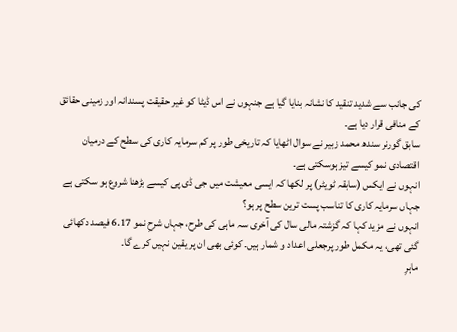کی جانب سے شدید تنقید کا نشانہ بنایا گیا ہے جنہوں نے اس ڈیٹا کو غیر حقیقت پسندانہ اور زمینی حقائق کے منافی قرار دیا ہے۔
سابق گورنر سندھ محمد زبیر نے سوال اٹھایا کہ تاریخی طور پر کم سرمایہ کاری کی سطح کے درمیان اقتصادی نمو کیسے تیز ہوسکتی ہے۔
انہوں نے ایکس (سابقہ ٹویٹر) پر لکھا کہ ایسی معیشت میں جی ڈی پی کیسے بڑھنا شروع ہو سکتی ہے جہاں سرمایہ کاری کا تناسب پست ترین سطح پر ہو؟
انہوں نے مزید کہا کہ گزشتہ مالی سال کی آخری سہ ماہی کی طرح، جہاں شرحِ نمو 6.17 فیصد دکھائی گئی تھی، یہ مکمل طور پرجعلی اعداد و شمار ہیں۔ کوئی بھی ان پر یقین نہیں کرے گا۔
ماہرِ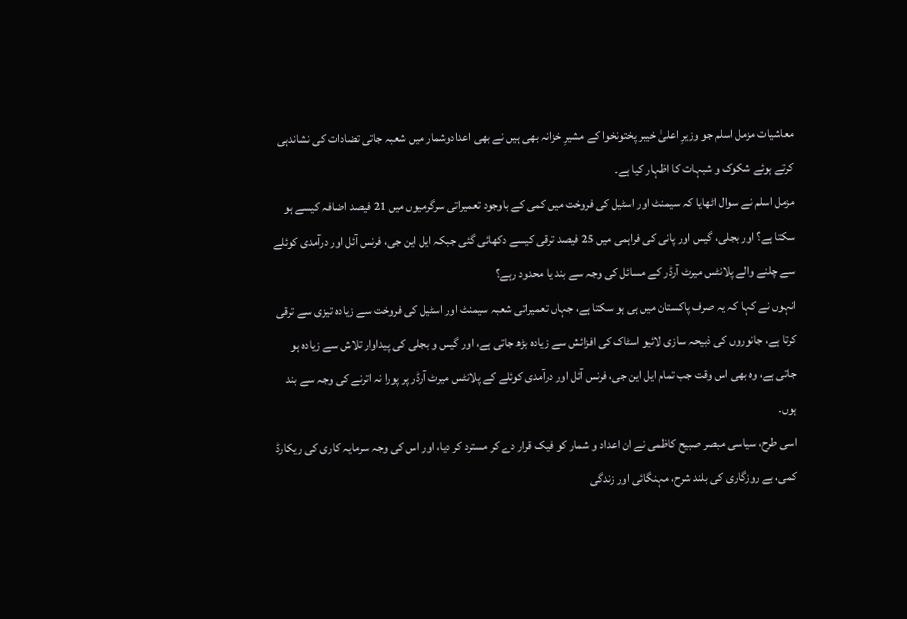معاشیات مزمل اسلم جو وزیرِ اعلیٰ خیبر پختونخوا کے مشیرِ خزانہ بھی ہیں نے بھی اعدادوشمار میں شعبہ جاتی تضادات کی نشاندہی کرتے ہوئے شکوک و شبہات کا اظہار کیا ہے۔
مزمل اسلم نے سوال اٹھایا کہ سیمنٹ اور اسٹیل کی فروخت میں کمی کے باوجود تعمیراتی سرگرمیوں میں 21 فیصد اضافہ کیسے ہو سکتا ہے؟ اور بجلی، گیس اور پانی کی فراہمی میں 25 فیصد ترقی کیسے دکھائی گئی جبکہ ایل این جی، فرنس آئل اور درآمدی کوئلے سے چلنے والے پلانٹس میرٹ آرڈر کے مسائل کی وجہ سے بند یا محدود رہے؟
انہوں نے کہا کہ یہ صرف پاکستان میں ہی ہو سکتا ہے، جہاں تعمیراتی شعبہ سیمنٹ اور اسٹیل کی فروخت سے زیادہ تیزی سے ترقی کرتا ہے، جانوروں کی ذبیحہ سازی لائیو اسٹاک کی افزائش سے زیادہ بڑھ جاتی ہے، اور گیس و بجلی کی پیداوار تلاش سے زیادہ ہو جاتی ہے، وہ بھی اس وقت جب تمام ایل این جی، فرنس آئل اور درآمدی کوئلے کے پلانٹس میرٹ آرڈر پر پورا نہ اترنے کی وجہ سے بند ہوں۔
اسی طرح، سیاسی مبصر صبیح کاظمی نے ان اعداد و شمار کو فیک قرار دے کر مسترد کر دیا، اور اس کی وجہ سرمایہ کاری کی ریکارڈ کمی، بے روزگاری کی بلند شرح، مہنگائی اور زندگی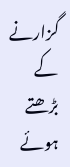گزارنے کے بڑھتے ہوئے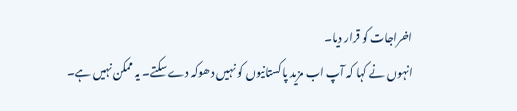اخراجات کو قرار دیا۔
انہوں نے کہا کہ آپ اب مزید پاکستانیوں کو نہیں دھوکہ دے سکتے۔ یہ ممکن نہیں ہے۔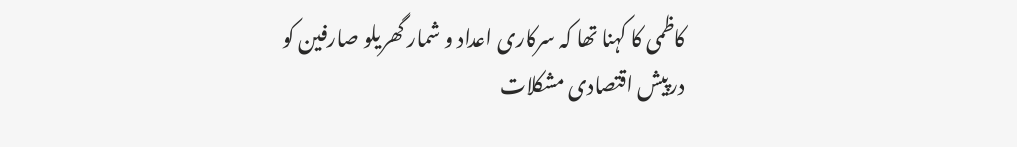کاظمی کا کہنا تھا کہ سرکاری اعداد و شمار گھریلو صارفین کو درپیش اقتصادی مشکلات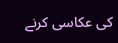کی عکاسی کرنے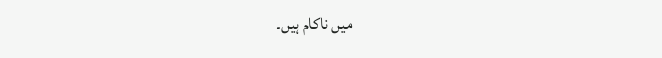میں ناکام ہیں۔